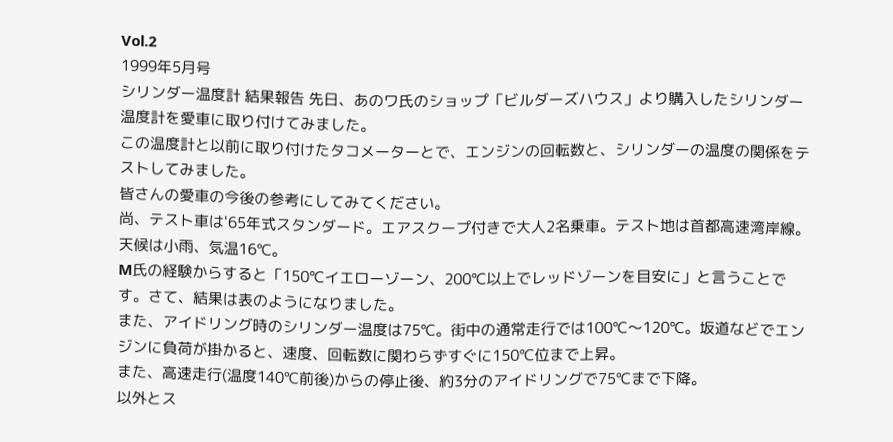Vol.2
1999年5月号
シリンダー温度計 結果報告 先日、あのワ氏のショップ「ビルダーズハウス」より購入したシリンダー温度計を愛車に取り付けてみました。
この温度計と以前に取り付けたタコメーターとで、エンジンの回転数と、シリンダーの温度の関係をテストしてみました。
皆さんの愛車の今後の参考にしてみてください。
尚、テスト車は'65年式スタンダード。エアスクープ付きで大人2名乗車。テスト地は首都高速湾岸線。天候は小雨、気温16℃。
M氏の経験からすると「150℃イエローゾーン、200℃以上でレッドゾーンを目安に」と言うことです。さて、結果は表のようになりました。
また、アイドリング時のシリンダー温度は75℃。街中の通常走行では100℃〜120℃。坂道などでエンジンに負荷が掛かると、速度、回転数に関わらずすぐに150℃位まで上昇。
また、高速走行(温度140℃前後)からの停止後、約3分のアイドリングで75℃まで下降。
以外とス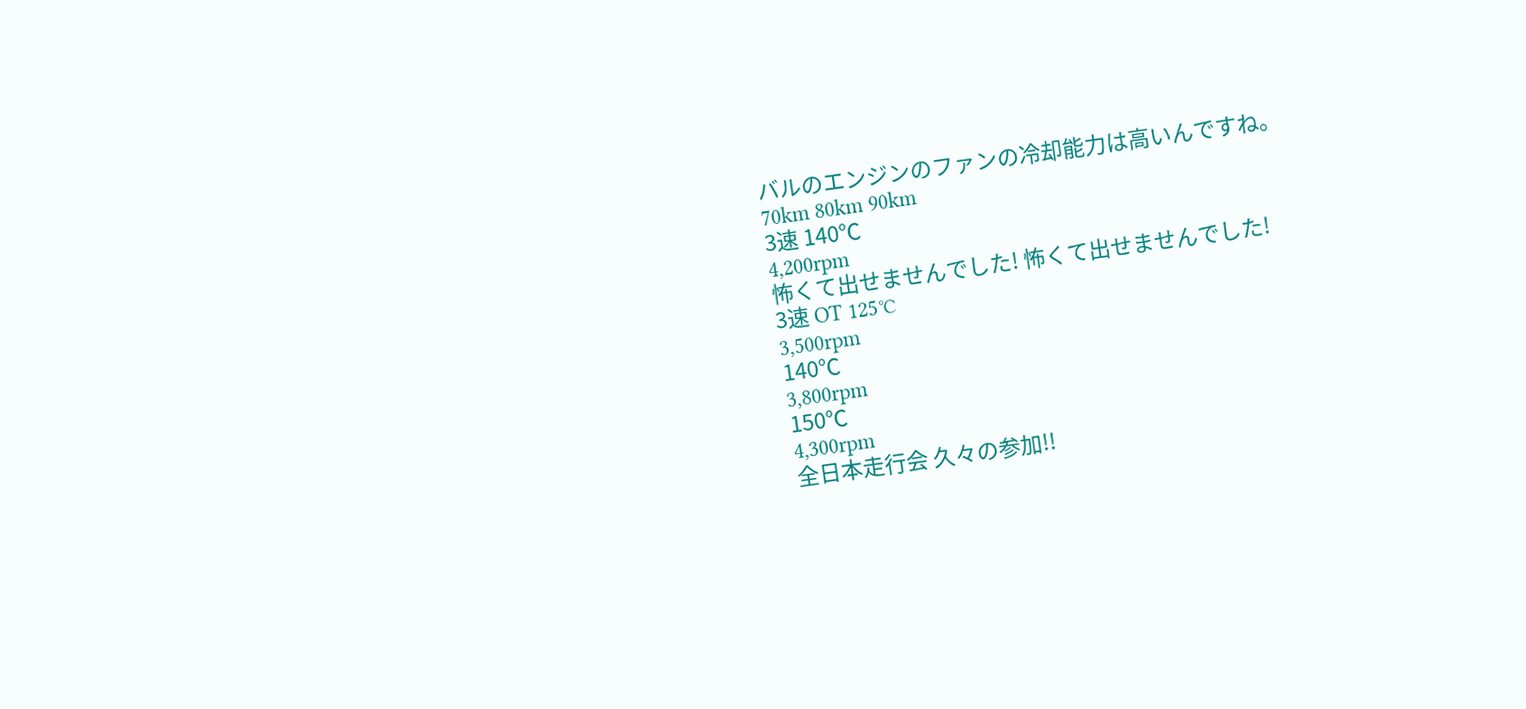バルのエンジンのファンの冷却能力は高いんですね。
70km 80km 90km
3速 140℃
4,200rpm
怖くて出せませんでした! 怖くて出せませんでした!
3速 OT 125℃
3,500rpm
140℃
3,800rpm
150℃
4,300rpm
全日本走行会 久々の参加!!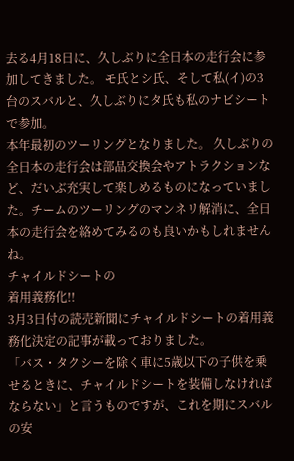去る4月18日に、久しぶりに全日本の走行会に参加してきました。 モ氏とシ氏、そして私(イ)の3台のスバルと、久しぶりにタ氏も私のナビシートで参加。
本年最初のツーリングとなりました。 久しぶりの全日本の走行会は部品交換会やアトラクションなど、だいぶ充実して楽しめるものになっていました。チームのツーリングのマンネリ解消に、全日本の走行会を絡めてみるのも良いかもしれませんね。
チャイルドシートの
着用義務化!!
3月3日付の読売新聞にチャイルドシートの着用義務化決定の記事が載っておりました。
「バス・タクシーを除く車に5歳以下の子供を乗せるときに、チャイルドシートを装備しなければならない」と言うものですが、これを期にスバルの安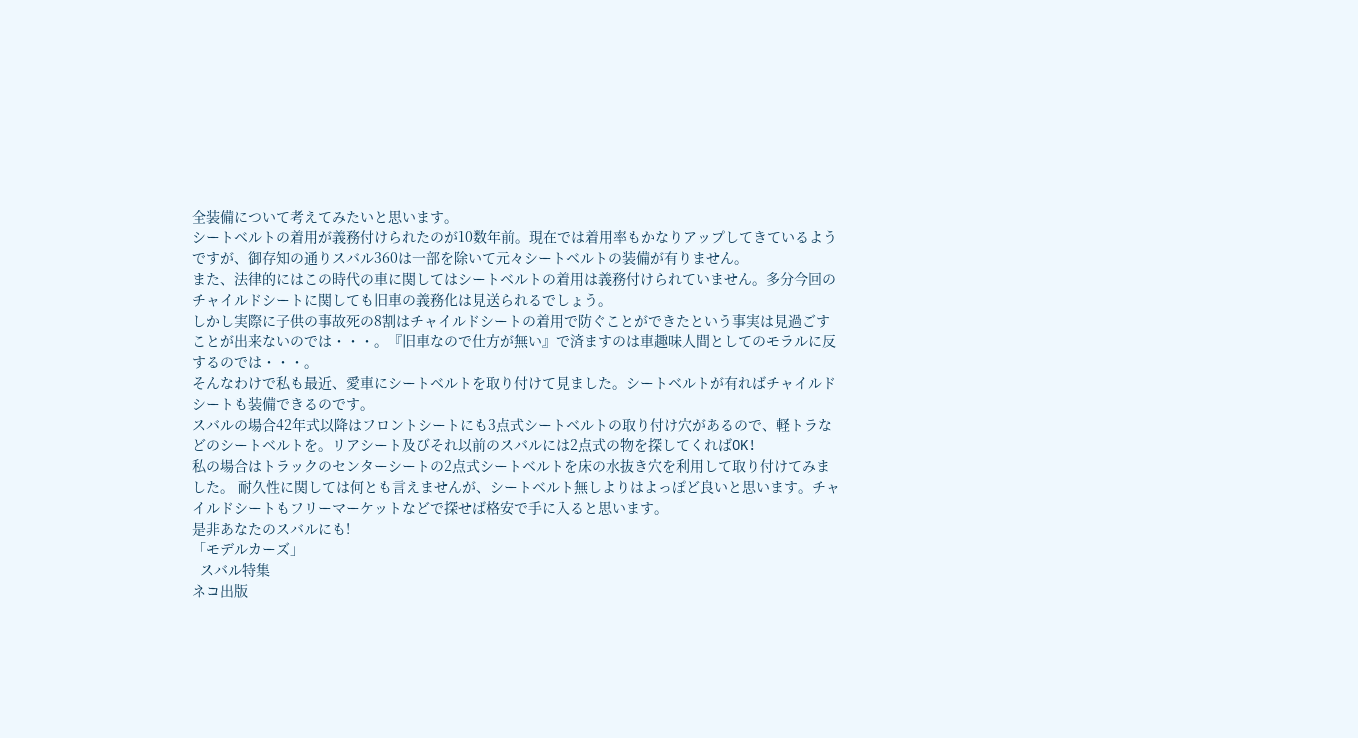全装備について考えてみたいと思います。
シートベルトの着用が義務付けられたのが10数年前。現在では着用率もかなりアップしてきているようですが、御存知の通りスバル360は一部を除いて元々シートベルトの装備が有りません。
また、法律的にはこの時代の車に関してはシートベルトの着用は義務付けられていません。多分今回のチャイルドシートに関しても旧車の義務化は見送られるでしょう。
しかし実際に子供の事故死の8割はチャイルドシートの着用で防ぐことができたという事実は見過ごすことが出来ないのでは・・・。『旧車なので仕方が無い』で済ますのは車趣味人間としてのモラルに反するのでは・・・。
そんなわけで私も最近、愛車にシートベルトを取り付けて見ました。シートベルトが有ればチャイルドシートも装備できるのです。
スバルの場合42年式以降はフロントシートにも3点式シートベルトの取り付け穴があるので、軽トラなどのシートベルトを。リアシート及びそれ以前のスバルには2点式の物を探してくればOK!
私の場合はトラックのセンターシートの2点式シートベルトを床の水抜き穴を利用して取り付けてみました。 耐久性に関しては何とも言えませんが、シートベルト無しよりはよっぽど良いと思います。チャイルドシートもフリーマーケットなどで探せば格安で手に入ると思います。
是非あなたのスバルにも!
「モデルカーズ」
  スバル特集
ネコ出版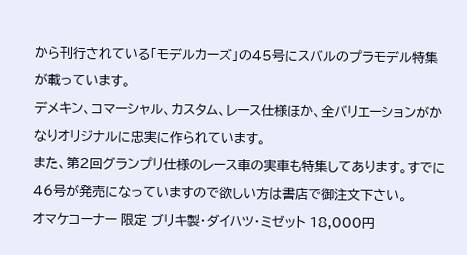から刊行されている「モデルカーズ」の45号にスバルのプラモデル特集が載っています。
デメキン、コマーシャル、カスタム、レース仕様ほか、全バリエーションがかなりオリジナルに忠実に作られています。
また、第2回グランプリ仕様のレース車の実車も特集してあります。すでに46号が発売になっていますので欲しい方は書店で御注文下さい。
オマケコーナー 限定 ブリキ製・ダイハツ・ミゼット 18,000円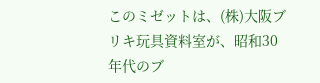このミゼットは、(株)大阪ブリキ玩具資料室が、昭和30年代のブ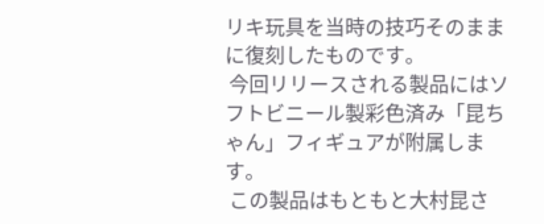リキ玩具を当時の技巧そのままに復刻したものです。
 今回リリースされる製品にはソフトビニール製彩色済み「昆ちゃん」フィギュアが附属します。
 この製品はもともと大村昆さ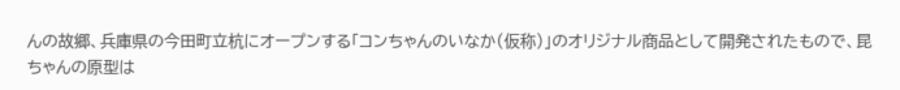んの故郷、兵庫県の今田町立杭にオープンする「コンちゃんのいなか(仮称)」のオリジナル商品として開発されたもので、昆ちゃんの原型は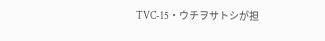TVC-15・ウチヲサトシが担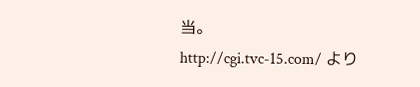当。
http://cgi.tvc-15.com/ より